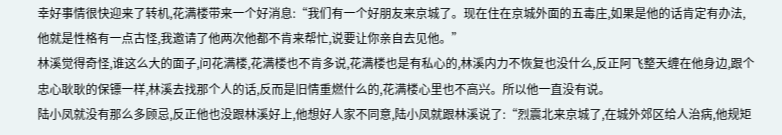幸好事情很快迎来了转机,花满楼带来一个好消息:“我们有一个好朋友来京城了。现在住在京城外面的五毒庄,如果是他的话肯定有办法,他就是性格有一点古怪,我邀请了他两次他都不肯来帮忙,说要让你亲自去见他。”
林溪觉得奇怪,谁这么大的面子,问花满楼,花满楼也不肯多说,花满楼也是有私心的,林溪内力不恢复也没什么,反正阿飞整天缠在他身边,跟个忠心耿耿的保镖一样,林溪去找那个人的话,反而是旧情重燃什么的,花满楼心里也不高兴。所以他一直没有说。
陆小凤就没有那么多顾忌,反正他也没跟林溪好上,他想好人家不同意,陆小凤就跟林溪说了:“烈震北来京城了,在城外郊区给人治病,他规矩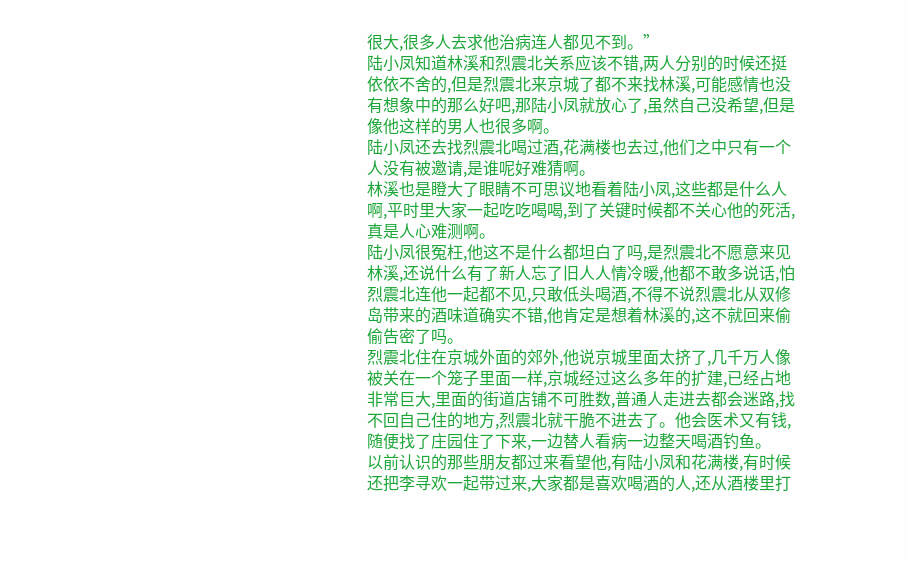很大,很多人去求他治病连人都见不到。”
陆小凤知道林溪和烈震北关系应该不错,两人分别的时候还挺依依不舍的,但是烈震北来京城了都不来找林溪,可能感情也没有想象中的那么好吧,那陆小凤就放心了,虽然自己没希望,但是像他这样的男人也很多啊。
陆小凤还去找烈震北喝过酒,花满楼也去过,他们之中只有一个人没有被邀请,是谁呢好难猜啊。
林溪也是瞪大了眼睛不可思议地看着陆小凤,这些都是什么人啊,平时里大家一起吃吃喝喝,到了关键时候都不关心他的死活,真是人心难测啊。
陆小凤很冤枉,他这不是什么都坦白了吗,是烈震北不愿意来见林溪,还说什么有了新人忘了旧人人情冷暖,他都不敢多说话,怕烈震北连他一起都不见,只敢低头喝酒,不得不说烈震北从双修岛带来的酒味道确实不错,他肯定是想着林溪的,这不就回来偷偷告密了吗。
烈震北住在京城外面的郊外,他说京城里面太挤了,几千万人像被关在一个笼子里面一样,京城经过这么多年的扩建,已经占地非常巨大,里面的街道店铺不可胜数,普通人走进去都会迷路,找不回自己住的地方,烈震北就干脆不进去了。他会医术又有钱,随便找了庄园住了下来,一边替人看病一边整天喝酒钓鱼。
以前认识的那些朋友都过来看望他,有陆小凤和花满楼,有时候还把李寻欢一起带过来,大家都是喜欢喝酒的人,还从酒楼里打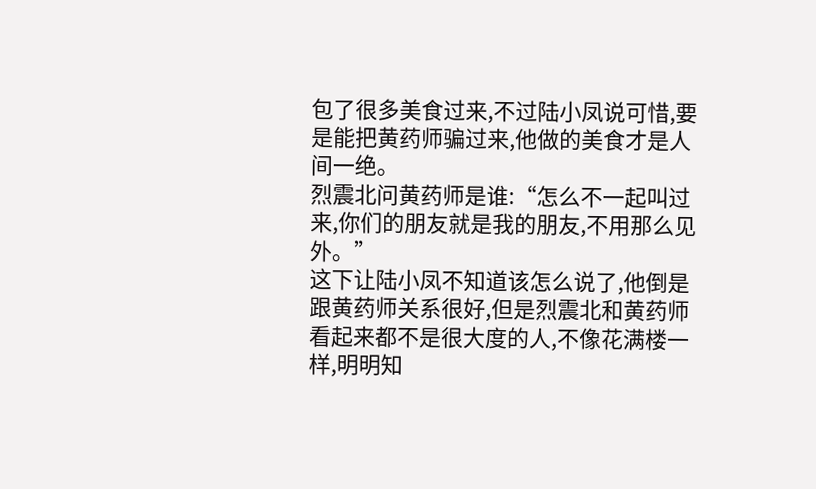包了很多美食过来,不过陆小凤说可惜,要是能把黄药师骗过来,他做的美食才是人间一绝。
烈震北问黄药师是谁:“怎么不一起叫过来,你们的朋友就是我的朋友,不用那么见外。”
这下让陆小凤不知道该怎么说了,他倒是跟黄药师关系很好,但是烈震北和黄药师看起来都不是很大度的人,不像花满楼一样,明明知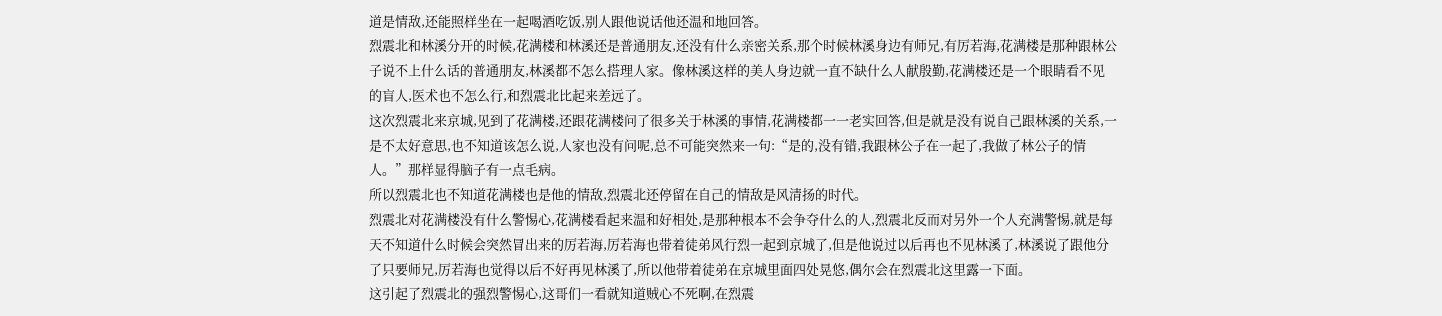道是情敌,还能照样坐在一起喝酒吃饭,别人跟他说话他还温和地回答。
烈震北和林溪分开的时候,花满楼和林溪还是普通朋友,还没有什么亲密关系,那个时候林溪身边有师兄,有厉若海,花满楼是那种跟林公子说不上什么话的普通朋友,林溪都不怎么搭理人家。像林溪这样的美人身边就一直不缺什么人献殷勤,花满楼还是一个眼睛看不见的盲人,医术也不怎么行,和烈震北比起来差远了。
这次烈震北来京城,见到了花满楼,还跟花满楼问了很多关于林溪的事情,花满楼都一一老实回答,但是就是没有说自己跟林溪的关系,一是不太好意思,也不知道该怎么说,人家也没有问呢,总不可能突然来一句:“是的,没有错,我跟林公子在一起了,我做了林公子的情人。”那样显得脑子有一点毛病。
所以烈震北也不知道花满楼也是他的情敌,烈震北还停留在自己的情敌是风清扬的时代。
烈震北对花满楼没有什么警惕心,花满楼看起来温和好相处,是那种根本不会争夺什么的人,烈震北反而对另外一个人充满警惕,就是每天不知道什么时候会突然冒出来的厉若海,厉若海也带着徒弟风行烈一起到京城了,但是他说过以后再也不见林溪了,林溪说了跟他分了只要师兄,厉若海也觉得以后不好再见林溪了,所以他带着徒弟在京城里面四处晃悠,偶尔会在烈震北这里露一下面。
这引起了烈震北的强烈警惕心,这哥们一看就知道贼心不死啊,在烈震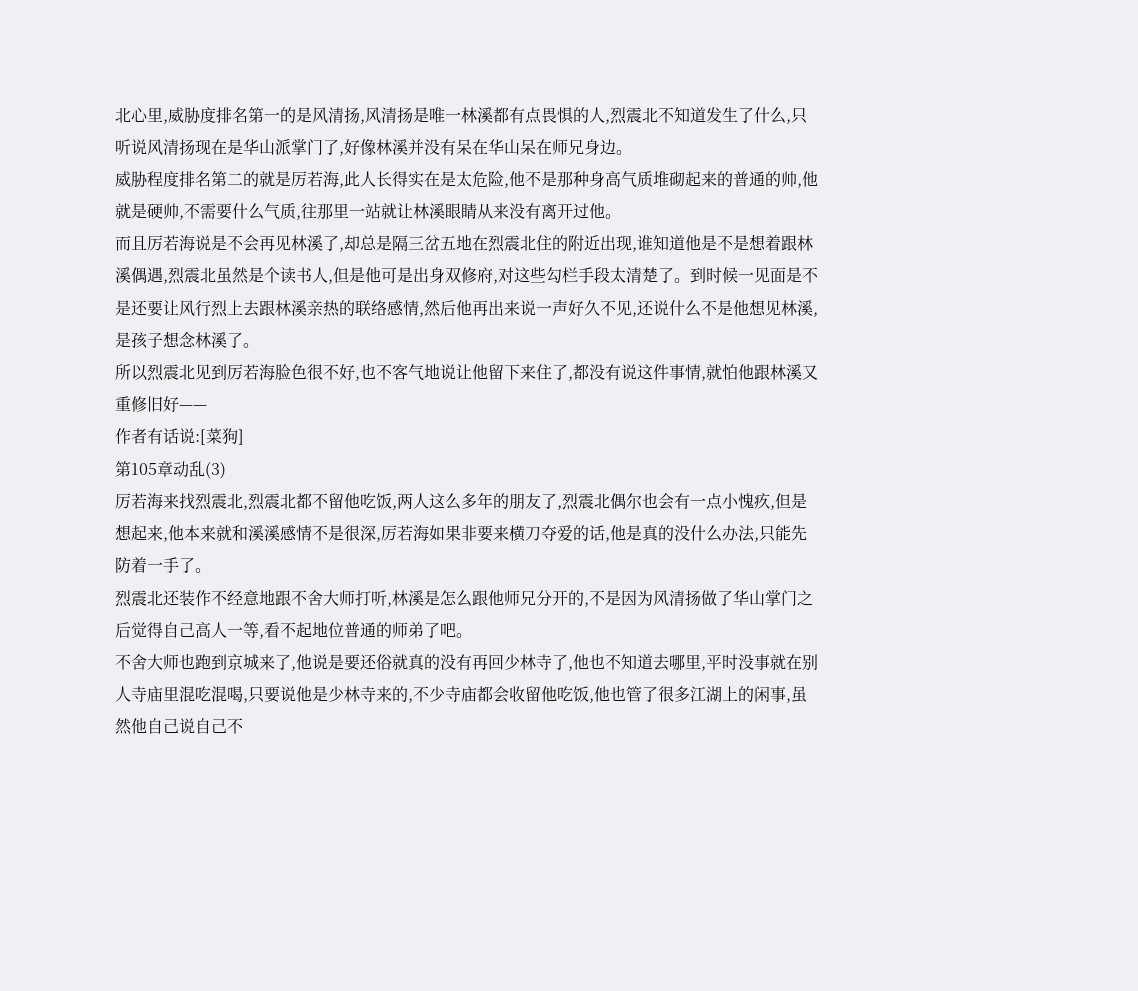北心里,威胁度排名第一的是风清扬,风清扬是唯一林溪都有点畏惧的人,烈震北不知道发生了什么,只听说风清扬现在是华山派掌门了,好像林溪并没有呆在华山呆在师兄身边。
威胁程度排名第二的就是厉若海,此人长得实在是太危险,他不是那种身高气质堆砌起来的普通的帅,他就是硬帅,不需要什么气质,往那里一站就让林溪眼睛从来没有离开过他。
而且厉若海说是不会再见林溪了,却总是隔三岔五地在烈震北住的附近出现,谁知道他是不是想着跟林溪偶遇,烈震北虽然是个读书人,但是他可是出身双修府,对这些勾栏手段太清楚了。到时候一见面是不是还要让风行烈上去跟林溪亲热的联络感情,然后他再出来说一声好久不见,还说什么不是他想见林溪,是孩子想念林溪了。
所以烈震北见到厉若海脸色很不好,也不客气地说让他留下来住了,都没有说这件事情,就怕他跟林溪又重修旧好——
作者有话说:[菜狗]
第105章动乱(3)
厉若海来找烈震北,烈震北都不留他吃饭,两人这么多年的朋友了,烈震北偶尔也会有一点小愧疚,但是想起来,他本来就和溪溪感情不是很深,厉若海如果非要来横刀夺爱的话,他是真的没什么办法,只能先防着一手了。
烈震北还装作不经意地跟不舍大师打听,林溪是怎么跟他师兄分开的,不是因为风清扬做了华山掌门之后觉得自己高人一等,看不起地位普通的师弟了吧。
不舍大师也跑到京城来了,他说是要还俗就真的没有再回少林寺了,他也不知道去哪里,平时没事就在别人寺庙里混吃混喝,只要说他是少林寺来的,不少寺庙都会收留他吃饭,他也管了很多江湖上的闲事,虽然他自己说自己不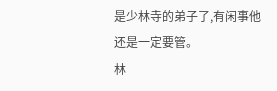是少林寺的弟子了,有闲事他还是一定要管。
林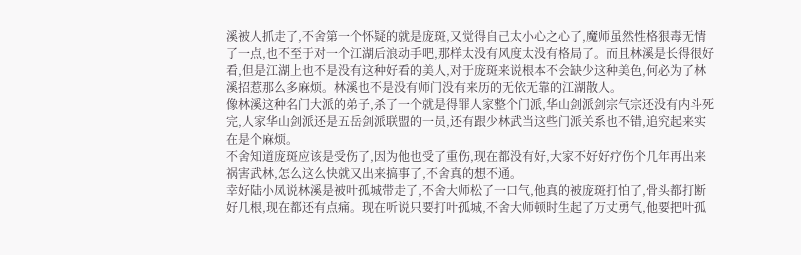溪被人抓走了,不舍第一个怀疑的就是庞斑,又觉得自己太小心之心了,魔师虽然性格狠毒无情了一点,也不至于对一个江湖后浪动手吧,那样太没有风度太没有格局了。而且林溪是长得很好看,但是江湖上也不是没有这种好看的美人,对于庞斑来说根本不会缺少这种美色,何必为了林溪招惹那么多麻烦。林溪也不是没有师门没有来历的无依无靠的江湖散人。
像林溪这种名门大派的弟子,杀了一个就是得罪人家整个门派,华山剑派剑宗气宗还没有内斗死完,人家华山剑派还是五岳剑派联盟的一员,还有跟少林武当这些门派关系也不错,追究起来实在是个麻烦。
不舍知道庞斑应该是受伤了,因为他也受了重伤,现在都没有好,大家不好好疗伤个几年再出来祸害武林,怎么这么快就又出来搞事了,不舍真的想不通。
幸好陆小凤说林溪是被叶孤城带走了,不舍大师松了一口气,他真的被庞斑打怕了,骨头都打断好几根,现在都还有点痛。现在听说只要打叶孤城,不舍大师顿时生起了万丈勇气,他要把叶孤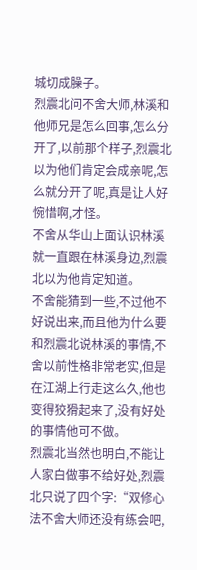城切成臊子。
烈震北问不舍大师,林溪和他师兄是怎么回事,怎么分开了,以前那个样子,烈震北以为他们肯定会成亲呢,怎么就分开了呢,真是让人好惋惜啊,才怪。
不舍从华山上面认识林溪就一直跟在林溪身边,烈震北以为他肯定知道。
不舍能猜到一些,不过他不好说出来,而且他为什么要和烈震北说林溪的事情,不舍以前性格非常老实,但是在江湖上行走这么久,他也变得狡猾起来了,没有好处的事情他可不做。
烈震北当然也明白,不能让人家白做事不给好处,烈震北只说了四个字:“双修心法不舍大师还没有练会吧,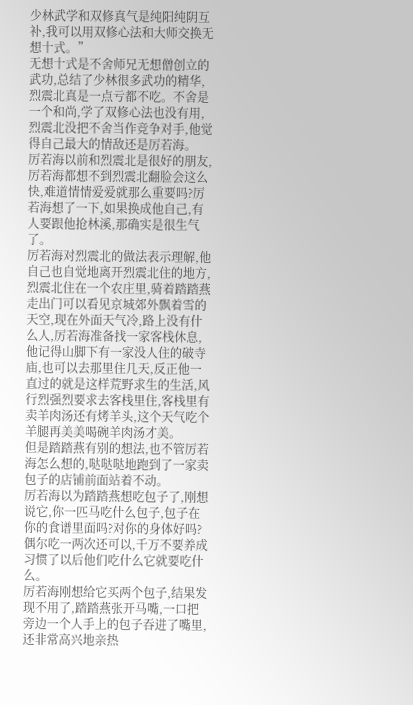少林武学和双修真气是纯阳纯阴互补,我可以用双修心法和大师交换无想十式。”
无想十式是不舍师兄无想僧创立的武功,总结了少林很多武功的精华,烈震北真是一点亏都不吃。不舍是一个和尚,学了双修心法也没有用,烈震北没把不舍当作竞争对手,他觉得自己最大的情敌还是厉若海。
厉若海以前和烈震北是很好的朋友,厉若海都想不到烈震北翻脸会这么快,难道情情爱爱就那么重要吗?厉若海想了一下,如果换成他自己,有人要跟他抢林溪,那确实是很生气了。
厉若海对烈震北的做法表示理解,他自己也自觉地离开烈震北住的地方,烈震北住在一个农庄里,骑着踏踏燕走出门可以看见京城郊外飘着雪的天空,现在外面天气冷,路上没有什么人,厉若海准备找一家客栈休息,他记得山脚下有一家没人住的破寺庙,也可以去那里住几天,反正他一直过的就是这样荒野求生的生活,风行烈强烈要求去客栈里住,客栈里有卖羊肉汤还有烤羊头,这个天气吃个羊腿再美美喝碗羊肉汤才美。
但是踏踏燕有别的想法,也不管厉若海怎么想的,哒哒哒地跑到了一家卖包子的店铺前面站着不动。
厉若海以为踏踏燕想吃包子了,刚想说它,你一匹马吃什么包子,包子在你的食谱里面吗?对你的身体好吗?偶尔吃一两次还可以,千万不要养成习惯了以后他们吃什么它就要吃什么。
厉若海刚想给它买两个包子,结果发现不用了,踏踏燕张开马嘴,一口把旁边一个人手上的包子吞进了嘴里,还非常高兴地亲热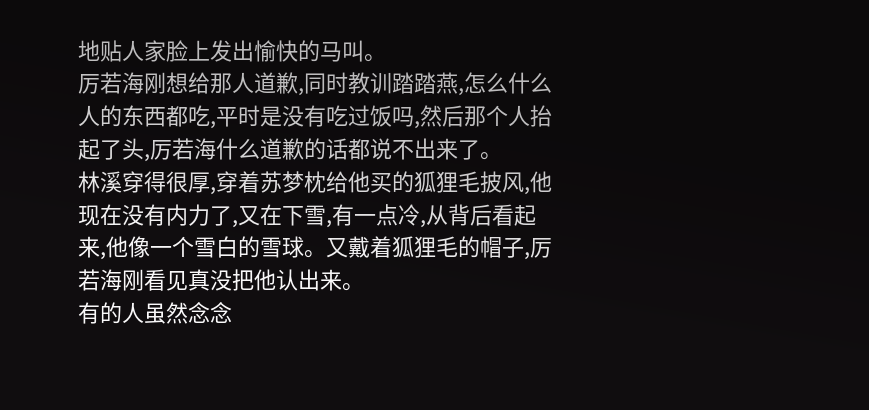地贴人家脸上发出愉快的马叫。
厉若海刚想给那人道歉,同时教训踏踏燕,怎么什么人的东西都吃,平时是没有吃过饭吗,然后那个人抬起了头,厉若海什么道歉的话都说不出来了。
林溪穿得很厚,穿着苏梦枕给他买的狐狸毛披风,他现在没有内力了,又在下雪,有一点冷,从背后看起来,他像一个雪白的雪球。又戴着狐狸毛的帽子,厉若海刚看见真没把他认出来。
有的人虽然念念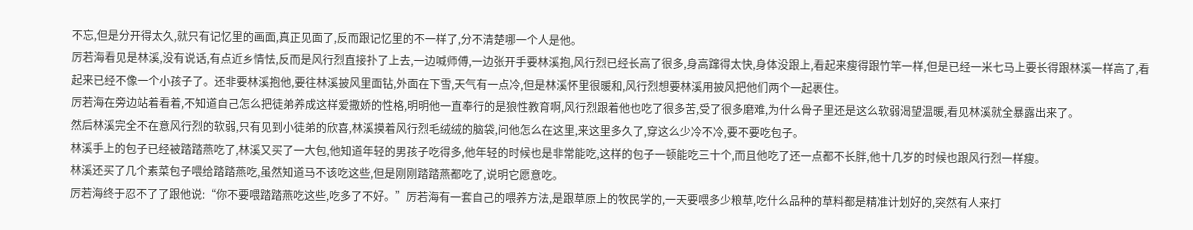不忘,但是分开得太久,就只有记忆里的画面,真正见面了,反而跟记忆里的不一样了,分不清楚哪一个人是他。
厉若海看见是林溪,没有说话,有点近乡情怯,反而是风行烈直接扑了上去,一边喊师傅,一边张开手要林溪抱,风行烈已经长高了很多,身高蹿得太快,身体没跟上,看起来瘦得跟竹竿一样,但是已经一米七马上要长得跟林溪一样高了,看起来已经不像一个小孩子了。还非要林溪抱他,要往林溪披风里面钻,外面在下雪,天气有一点冷,但是林溪怀里很暖和,风行烈想要林溪用披风把他们两个一起裹住。
厉若海在旁边站着看着,不知道自己怎么把徒弟养成这样爱撒娇的性格,明明他一直奉行的是狼性教育啊,风行烈跟着他也吃了很多苦,受了很多磨难,为什么骨子里还是这么软弱渴望温暖,看见林溪就全暴露出来了。
然后林溪完全不在意风行烈的软弱,只有见到小徒弟的欣喜,林溪摸着风行烈毛绒绒的脑袋,问他怎么在这里,来这里多久了,穿这么少冷不冷,要不要吃包子。
林溪手上的包子已经被踏踏燕吃了,林溪又买了一大包,他知道年轻的男孩子吃得多,他年轻的时候也是非常能吃,这样的包子一顿能吃三十个,而且他吃了还一点都不长胖,他十几岁的时候也跟风行烈一样瘦。
林溪还买了几个素菜包子喂给踏踏燕吃,虽然知道马不该吃这些,但是刚刚踏踏燕都吃了,说明它愿意吃。
厉若海终于忍不了了跟他说:“你不要喂踏踏燕吃这些,吃多了不好。”厉若海有一套自己的喂养方法,是跟草原上的牧民学的,一天要喂多少粮草,吃什么品种的草料都是精准计划好的,突然有人来打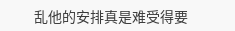乱他的安排真是难受得要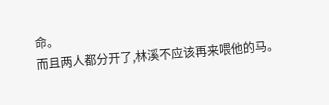命。
而且两人都分开了,林溪不应该再来喂他的马。